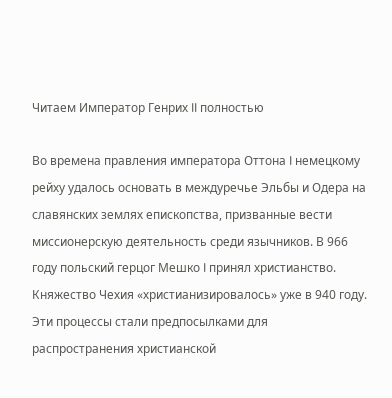Читаем Император Генрих II полностью

Во времена правления императора Оттона I немецкому рейху удалось основать в междуречье Эльбы и Одера на славянских землях епископства, призванные вести миссионерскую деятельность среди язычников. В 966 году польский герцог Мешко I принял христианство. Княжество Чехия «христианизировалось» уже в 940 году. Эти процессы стали предпосылками для распространения христианской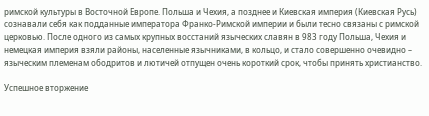римской культуры в Восточной Европе. Польша и Чехия, а позднее и Киевская империя (Киевская Русь) сознавали себя как подданные императора Франко-Римской империи и были тесно связаны с римской церковью. После одного из самых крупных восстаний языческих славян в 983 году Польша, Чехия и немецкая империя взяли районы, населенные язычниками, в кольцо, и стало совершенно очевидно – языческим племенам ободритов и лютичей отпущен очень короткий срок, чтобы принять христианство.

Успешное вторжение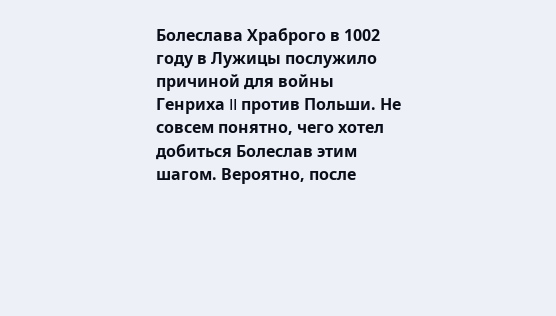Болеслава Храброго в 1002 году в Лужицы послужило причиной для войны Генриха II против Польши. Не совсем понятно, чего хотел добиться Болеслав этим шагом. Вероятно, после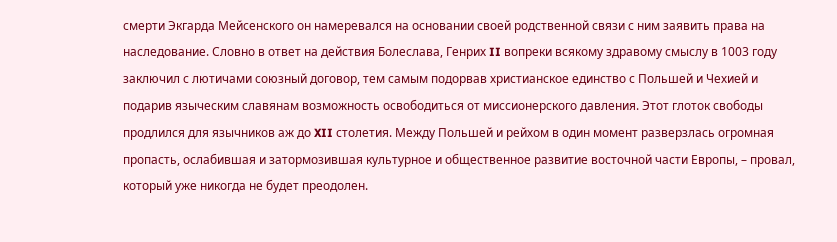смерти Экгарда Мейсенского он намеревался на основании своей родственной связи с ним заявить права на наследование. Словно в ответ на действия Болеслава, Генрих II вопреки всякому здравому смыслу в 1003 году заключил с лютичами союзный договор, тем самым подорвав христианское единство с Польшей и Чехией и подарив языческим славянам возможность освободиться от миссионерского давления. Этот глоток свободы продлился для язычников аж до XII столетия. Между Польшей и рейхом в один момент разверзлась огромная пропасть, ослабившая и затормозившая культурное и общественное развитие восточной части Европы, – провал, который уже никогда не будет преодолен.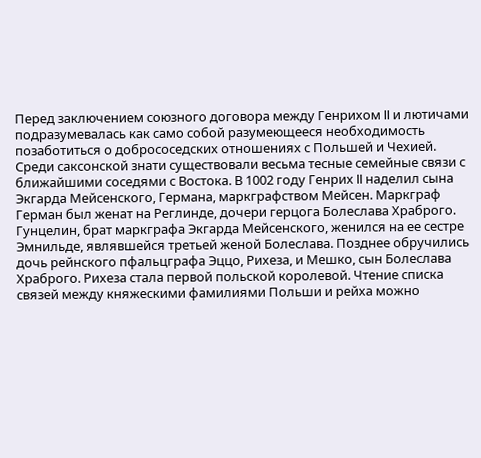Перед заключением союзного договора между Генрихом II и лютичами подразумевалась как само собой разумеющееся необходимость позаботиться о добрососедских отношениях с Польшей и Чехией. Среди саксонской знати существовали весьма тесные семейные связи с ближайшими соседями с Востока. В 1002 году Генрих II наделил сына Экгарда Мейсенского, Германа, маркграфством Мейсен. Маркграф Герман был женат на Реглинде, дочери герцога Болеслава Храброго. Гунцелин, брат маркграфа Экгарда Мейсенского, женился на ее сестре Эмнильде, являвшейся третьей женой Болеслава. Позднее обручились дочь рейнского пфальцграфа Эццо, Рихеза, и Мешко, сын Болеслава Храброго. Рихеза стала первой польской королевой. Чтение списка связей между княжескими фамилиями Польши и рейха можно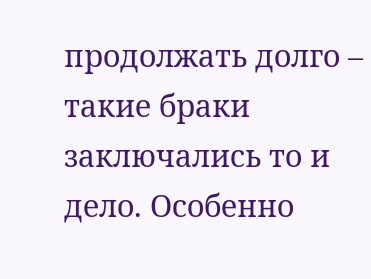продолжать долго – такие браки заключались то и дело. Особенно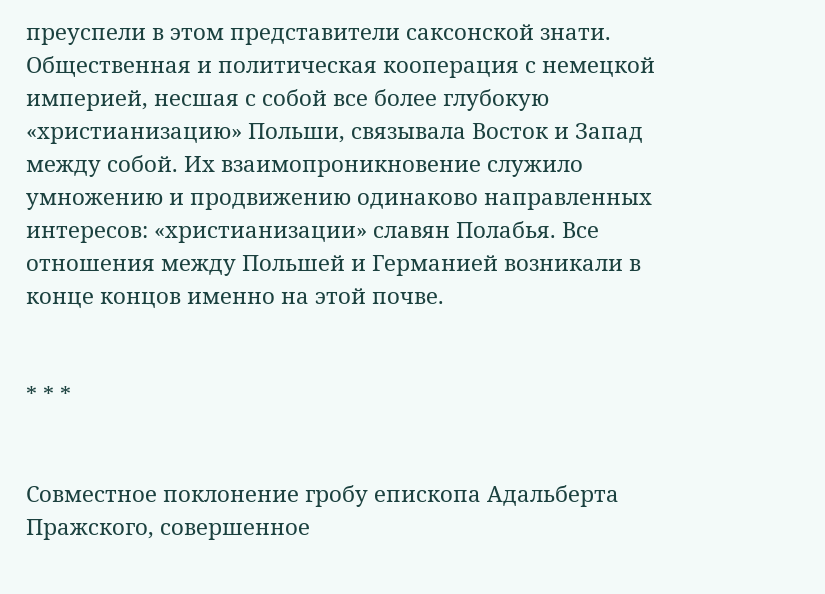преуспели в этом представители саксонской знати. Общественная и политическая кооперация с немецкой империей, несшая с собой все более глубокую «христианизацию» Польши, связывала Восток и Запад между собой. Их взаимопроникновение служило умножению и продвижению одинаково направленных интересов: «христианизации» славян Полабья. Все отношения между Польшей и Германией возникали в конце концов именно на этой почве.


* * *


Совместное поклонение гробу епископа Адальберта Пражского, совершенное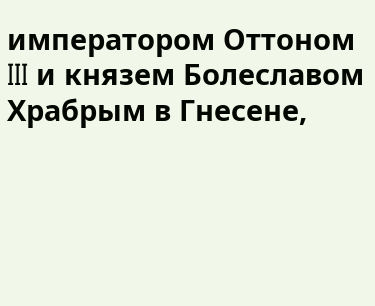императором Оттоном III и князем Болеславом Храбрым в Гнесене,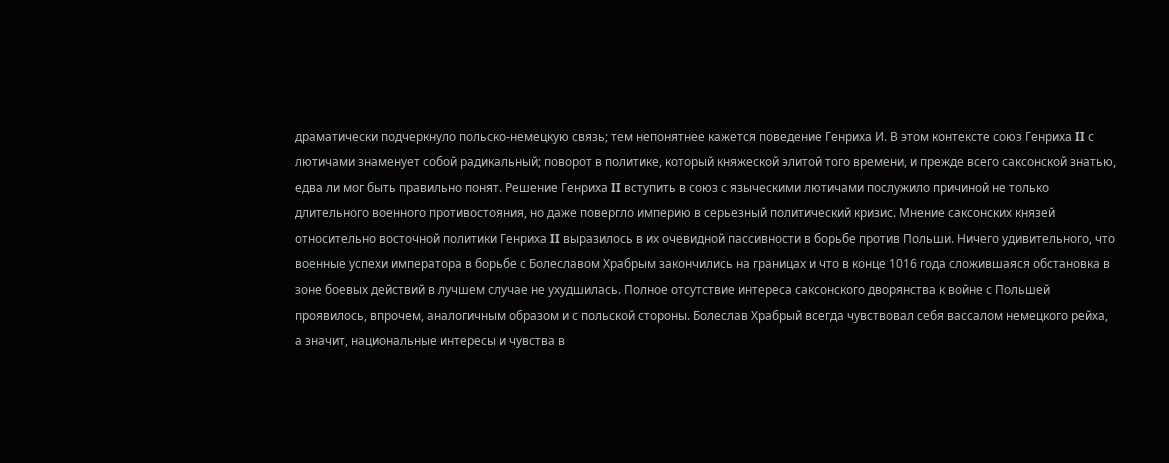драматически подчеркнуло польско-немецкую связь; тем непонятнее кажется поведение Генриха И. В этом контексте союз Генриха II с лютичами знаменует собой радикальный; поворот в политике, который княжеской элитой того времени, и прежде всего саксонской знатью, едва ли мог быть правильно понят. Решение Генриха II вступить в союз с языческими лютичами послужило причиной не только длительного военного противостояния, но даже повергло империю в серьезный политический кризис. Мнение саксонских князей относительно восточной политики Генриха II выразилось в их очевидной пассивности в борьбе против Польши. Ничего удивительного, что военные успехи императора в борьбе с Болеславом Храбрым закончились на границах и что в конце 1016 года сложившаяся обстановка в зоне боевых действий в лучшем случае не ухудшилась. Полное отсутствие интереса саксонского дворянства к войне с Польшей проявилось, впрочем, аналогичным образом и с польской стороны. Болеслав Храбрый всегда чувствовал себя вассалом немецкого рейха, а значит, национальные интересы и чувства в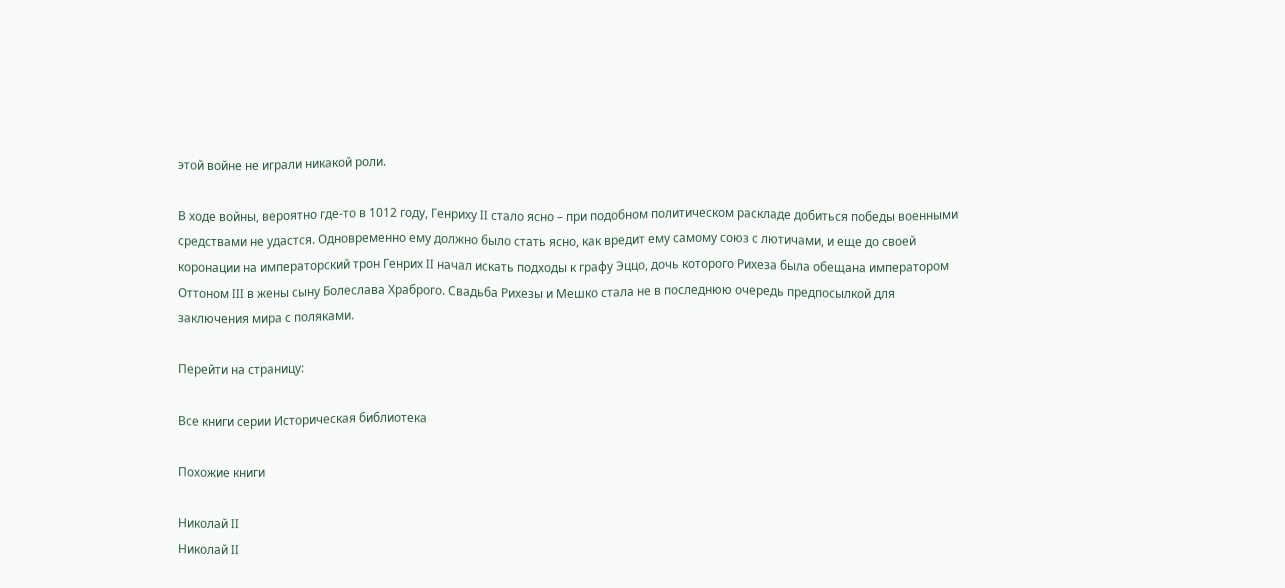этой войне не играли никакой роли.

В ходе войны, вероятно где-то в 1012 году, Генриху II стало ясно – при подобном политическом раскладе добиться победы военными средствами не удастся. Одновременно ему должно было стать ясно, как вредит ему самому союз с лютичами, и еще до своей коронации на императорский трон Генрих II начал искать подходы к графу Эццо, дочь которого Рихеза была обещана императором Оттоном III в жены сыну Болеслава Храброго. Свадьба Рихезы и Мешко стала не в последнюю очередь предпосылкой для заключения мира с поляками.

Перейти на страницу:

Все книги серии Историческая библиотека

Похожие книги

Николай II
Николай II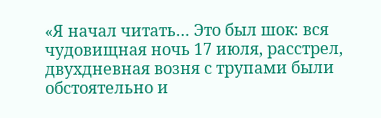«Я начал читать… Это был шок: вся чудовищная ночь 17 июля, расстрел, двухдневная возня с трупами были обстоятельно и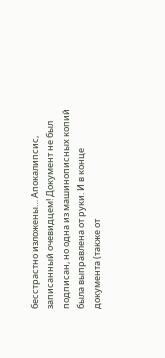бесстрастно изложены… Апокалипсис, записанный очевидцем! Документ не был подписан, но одна из машинописных копий была выправлена от руки. И в конце документа (также от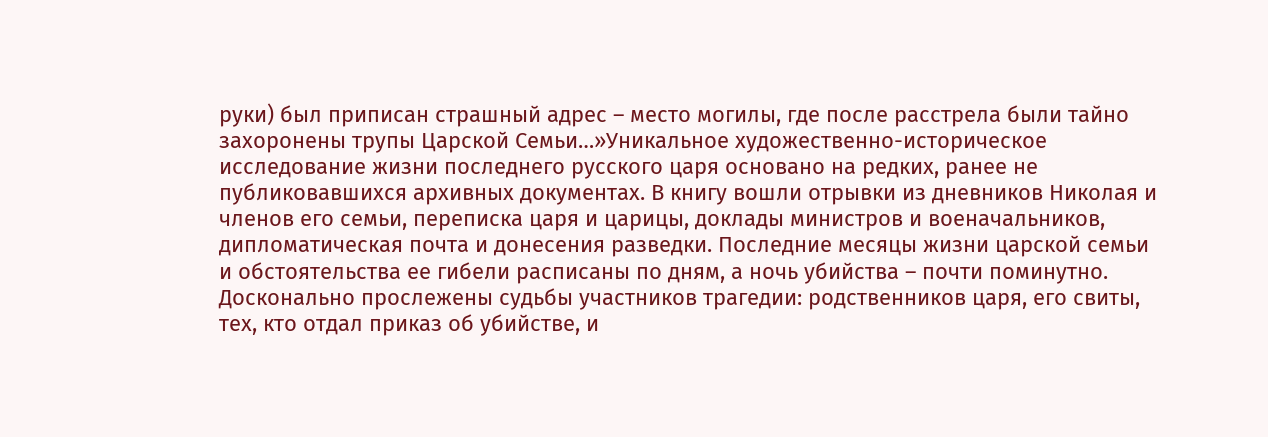руки) был приписан страшный адрес – место могилы, где после расстрела были тайно захоронены трупы Царской Семьи…»Уникальное художественно-историческое исследование жизни последнего русского царя основано на редких, ранее не публиковавшихся архивных документах. В книгу вошли отрывки из дневников Николая и членов его семьи, переписка царя и царицы, доклады министров и военачальников, дипломатическая почта и донесения разведки. Последние месяцы жизни царской семьи и обстоятельства ее гибели расписаны по дням, а ночь убийства – почти поминутно. Досконально прослежены судьбы участников трагедии: родственников царя, его свиты, тех, кто отдал приказ об убийстве, и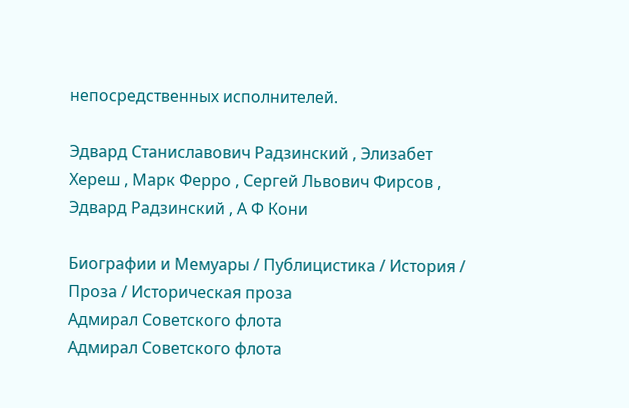непосредственных исполнителей.

Эдвард Станиславович Радзинский , Элизабет Хереш , Марк Ферро , Сергей Львович Фирсов , Эдвард Радзинский , А Ф Кони

Биографии и Мемуары / Публицистика / История / Проза / Историческая проза
Адмирал Советского флота
Адмирал Советского флота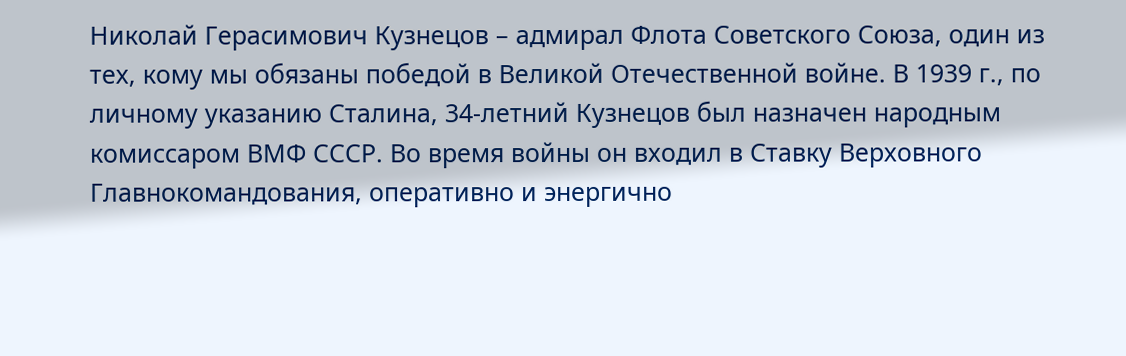Николай Герасимович Кузнецов – адмирал Флота Советского Союза, один из тех, кому мы обязаны победой в Великой Отечественной войне. В 1939 г., по личному указанию Сталина, 34-летний Кузнецов был назначен народным комиссаром ВМФ СССР. Во время войны он входил в Ставку Верховного Главнокомандования, оперативно и энергично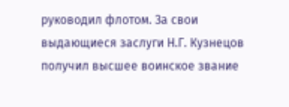руководил флотом. За свои выдающиеся заслуги Н.Г. Кузнецов получил высшее воинское звание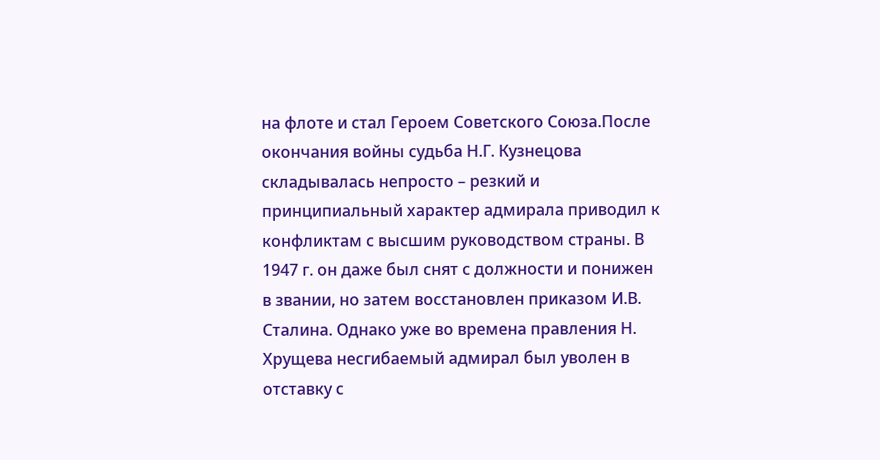на флоте и стал Героем Советского Союза.После окончания войны судьба Н.Г. Кузнецова складывалась непросто – резкий и принципиальный характер адмирала приводил к конфликтам с высшим руководством страны. В 1947 г. он даже был снят с должности и понижен в звании, но затем восстановлен приказом И.В. Сталина. Однако уже во времена правления Н. Хрущева несгибаемый адмирал был уволен в отставку с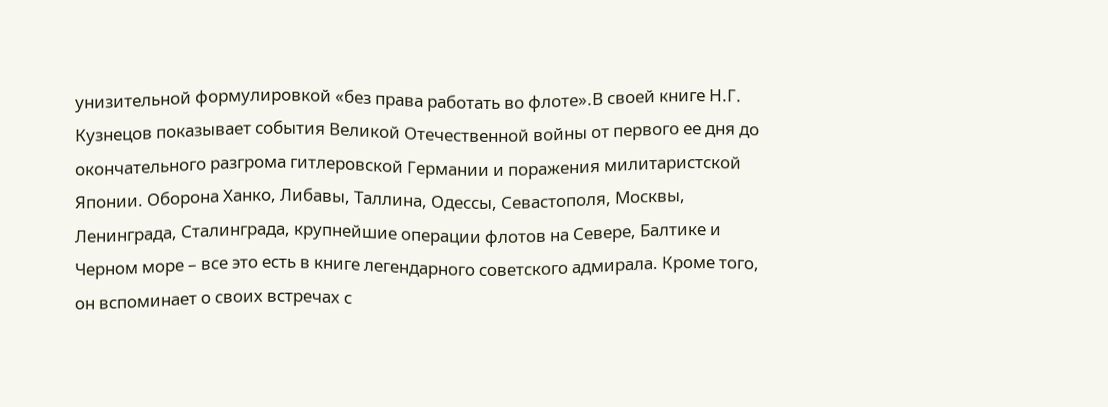унизительной формулировкой «без права работать во флоте».В своей книге Н.Г. Кузнецов показывает события Великой Отечественной войны от первого ее дня до окончательного разгрома гитлеровской Германии и поражения милитаристской Японии. Оборона Ханко, Либавы, Таллина, Одессы, Севастополя, Москвы, Ленинграда, Сталинграда, крупнейшие операции флотов на Севере, Балтике и Черном море – все это есть в книге легендарного советского адмирала. Кроме того, он вспоминает о своих встречах с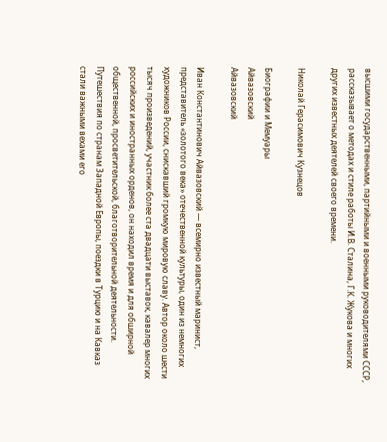высшими государственными, партийными и военными руководителями СССР, рассказывает о методах и стиле работы И.В. Сталина, Г.К. Жукова и многих других известных деятелей своего времени.

Николай Герасимович Кузнецов

Биографии и Мемуары
Айвазовский
Айвазовский

Иван Константинович Айвазовский — всемирно известный маринист, представитель «золотого века» отечественной культуры, один из немногих художников России, снискавший громкую мировую славу. Автор около шести тысяч произведений, участник более ста двадцати выставок, кавалер многих российских и иностранных орденов, он находил время и для обширной общественной, просветительской, благотворительной деятельности. Путешествия по странам Западной Европы, поездки в Турцию и на Кавказ стали важными вехами его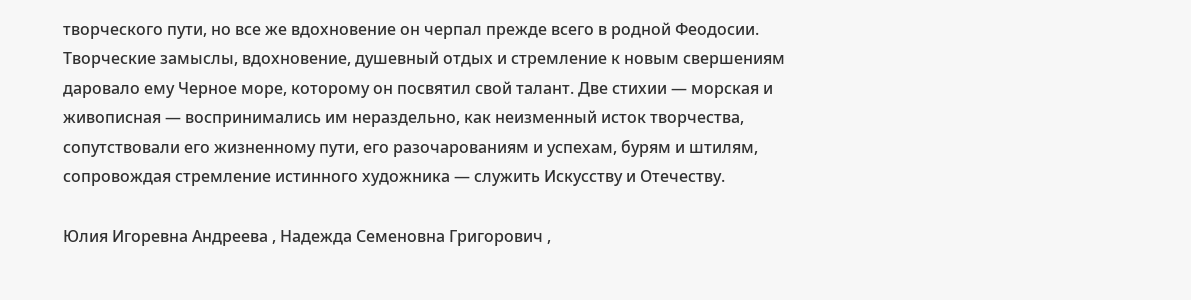творческого пути, но все же вдохновение он черпал прежде всего в родной Феодосии. Творческие замыслы, вдохновение, душевный отдых и стремление к новым свершениям даровало ему Черное море, которому он посвятил свой талант. Две стихии — морская и живописная — воспринимались им нераздельно, как неизменный исток творчества, сопутствовали его жизненному пути, его разочарованиям и успехам, бурям и штилям, сопровождая стремление истинного художника — служить Искусству и Отечеству.

Юлия Игоревна Андреева , Надежда Семеновна Григорович ,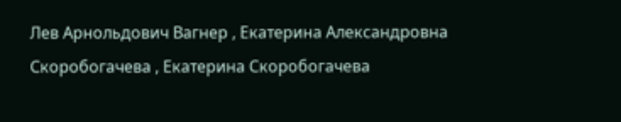Лев Арнольдович Вагнер , Екатерина Александровна Скоробогачева , Екатерина Скоробогачева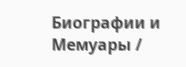Биографии и Мемуары /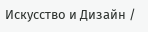Искусство и Дизайн /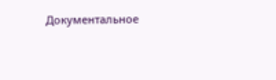Документальное